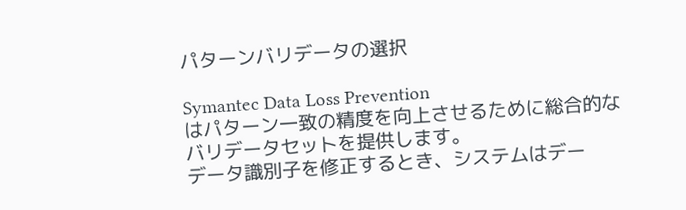パターンバリデータの選択

Symantec Data Loss Prevention
はパターン一致の精度を向上させるために総合的なバリデータセットを提供します。
データ識別子を修正するとき、システムはデー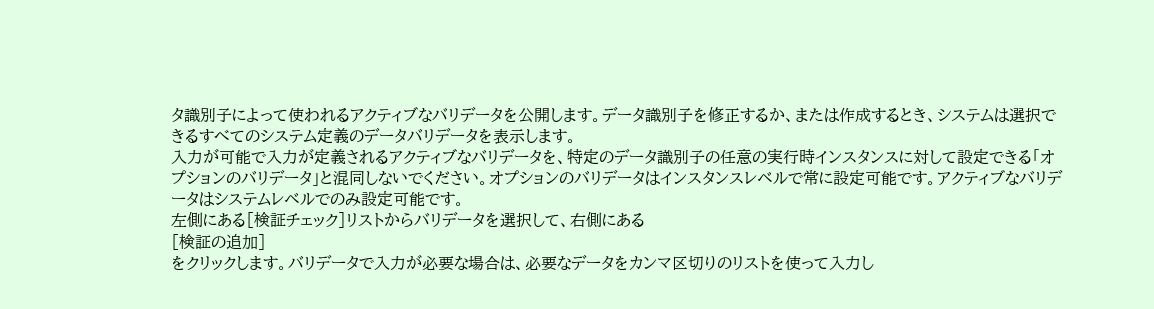タ識別子によって使われるアクティブなバリデータを公開します。データ識別子を修正するか、または作成するとき、システムは選択できるすべてのシステム定義のデータバリデータを表示します。
入力が可能で入力が定義されるアクティブなバリデータを、特定のデータ識別子の任意の実行時インスタンスに対して設定できる「オプションのバリデータ」と混同しないでください。オプションのバリデータはインスタンスレベルで常に設定可能です。アクティブなバリデータはシステムレベルでのみ設定可能です。
左側にある[検証チェック]リストからバリデータを選択して、右側にある
[検証の追加]
をクリックします。バリデータで入力が必要な場合は、必要なデータをカンマ区切りのリストを使って入力し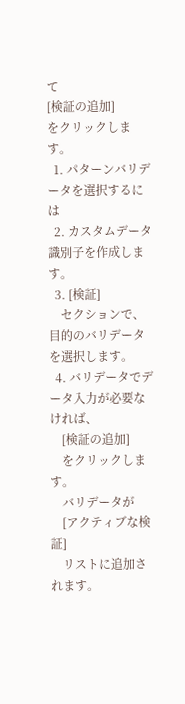て
[検証の追加]
をクリックします。
  1. パターンバリデータを選択するには
  2. カスタムデータ識別子を作成します。
  3. [検証]
    セクションで、目的のバリデータを選択します。
  4. バリデータでデータ入力が必要なければ、
    [検証の追加]
    をクリックします。
    バリデータが
    [アクティブな検証]
    リストに追加されます。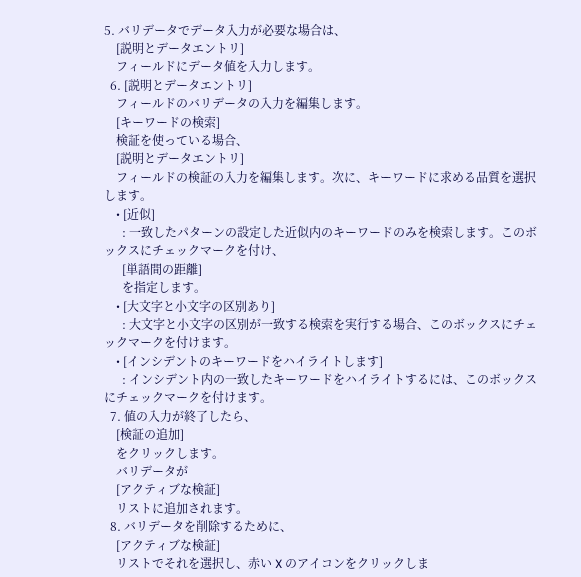5. バリデータでデータ入力が必要な場合は、
    [説明とデータエントリ]
    フィールドにデータ値を入力します。
  6. [説明とデータエントリ]
    フィールドのバリデータの入力を編集します。
    [キーワードの検索]
    検証を使っている場合、
    [説明とデータエントリ]
    フィールドの検証の入力を編集します。次に、キーワードに求める品質を選択します。
    • [近似]
      : 一致したパターンの設定した近似内のキーワードのみを検索します。このボックスにチェックマークを付け、
      [単語間の距離]
      を指定します。
    • [大文字と小文字の区別あり]
      : 大文字と小文字の区別が一致する検索を実行する場合、このボックスにチェックマークを付けます。
    • [インシデントのキーワードをハイライトします]
      : インシデント内の一致したキーワードをハイライトするには、このボックスにチェックマークを付けます。
  7. 値の入力が終了したら、
    [検証の追加]
    をクリックします。
    バリデータが
    [アクティブな検証]
    リストに追加されます。
  8. バリデータを削除するために、
    [アクティブな検証]
    リストでそれを選択し、赤い X のアイコンをクリックしま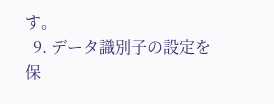す。
  9. データ識別子の設定を保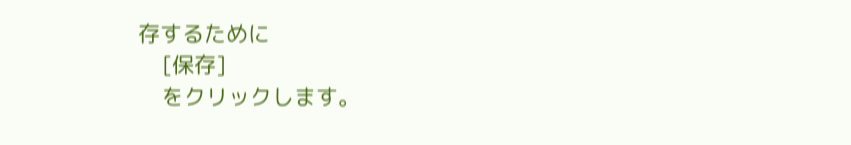存するために
    [保存]
    をクリックします。